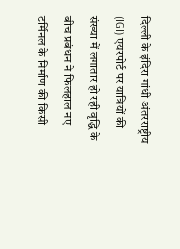दिल्ली के इंदिरा गांधी अंतरराष्ट्रीय (IGI) एयरपोर्ट पर यात्रियों की संख्या में लगातार हो रही वृद्धि के बीच प्रबंधन ने फिलहाल नए टर्मिनल के निर्माण की किसी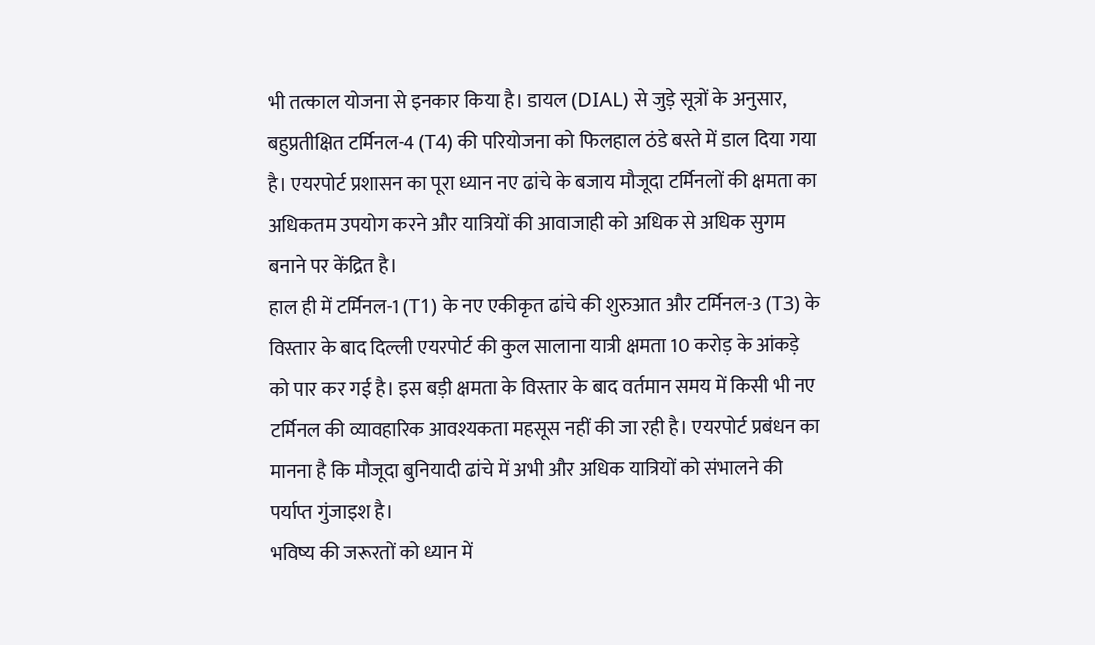भी तत्काल योजना से इनकार किया है। डायल (DIAL) से जुड़े सूत्रों के अनुसार, बहुप्रतीक्षित टर्मिनल-4 (T4) की परियोजना को फिलहाल ठंडे बस्ते में डाल दिया गया है। एयरपोर्ट प्रशासन का पूरा ध्यान नए ढांचे के बजाय मौजूदा टर्मिनलों की क्षमता का अधिकतम उपयोग करने और यात्रियों की आवाजाही को अधिक से अधिक सुगम बनाने पर केंद्रित है।
हाल ही में टर्मिनल-1 (T1) के नए एकीकृत ढांचे की शुरुआत और टर्मिनल-3 (T3) के विस्तार के बाद दिल्ली एयरपोर्ट की कुल सालाना यात्री क्षमता 10 करोड़ के आंकड़े को पार कर गई है। इस बड़ी क्षमता के विस्तार के बाद वर्तमान समय में किसी भी नए टर्मिनल की व्यावहारिक आवश्यकता महसूस नहीं की जा रही है। एयरपोर्ट प्रबंधन का मानना है कि मौजूदा बुनियादी ढांचे में अभी और अधिक यात्रियों को संभालने की पर्याप्त गुंजाइश है।
भविष्य की जरूरतों को ध्यान में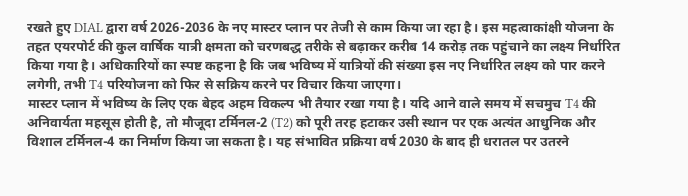रखते हुए DIAL द्वारा वर्ष 2026-2036 के नए मास्टर प्लान पर तेजी से काम किया जा रहा है। इस महत्वाकांक्षी योजना के तहत एयरपोर्ट की कुल वार्षिक यात्री क्षमता को चरणबद्ध तरीके से बढ़ाकर करीब 14 करोड़ तक पहुंचाने का लक्ष्य निर्धारित किया गया है। अधिकारियों का स्पष्ट कहना है कि जब भविष्य में यात्रियों की संख्या इस नए निर्धारित लक्ष्य को पार करने लगेगी, तभी T4 परियोजना को फिर से सक्रिय करने पर विचार किया जाएगा।
मास्टर प्लान में भविष्य के लिए एक बेहद अहम विकल्प भी तैयार रखा गया है। यदि आने वाले समय में सचमुच T4 की अनिवार्यता महसूस होती है, तो मौजूदा टर्मिनल-2 (T2) को पूरी तरह हटाकर उसी स्थान पर एक अत्यंत आधुनिक और विशाल टर्मिनल-4 का निर्माण किया जा सकता है। यह संभावित प्रक्रिया वर्ष 2030 के बाद ही धरातल पर उतरने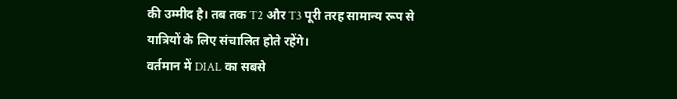की उम्मीद है। तब तक T2 और T3 पूरी तरह सामान्य रूप से यात्रियों के लिए संचालित होते रहेंगे।
वर्तमान में DIAL का सबसे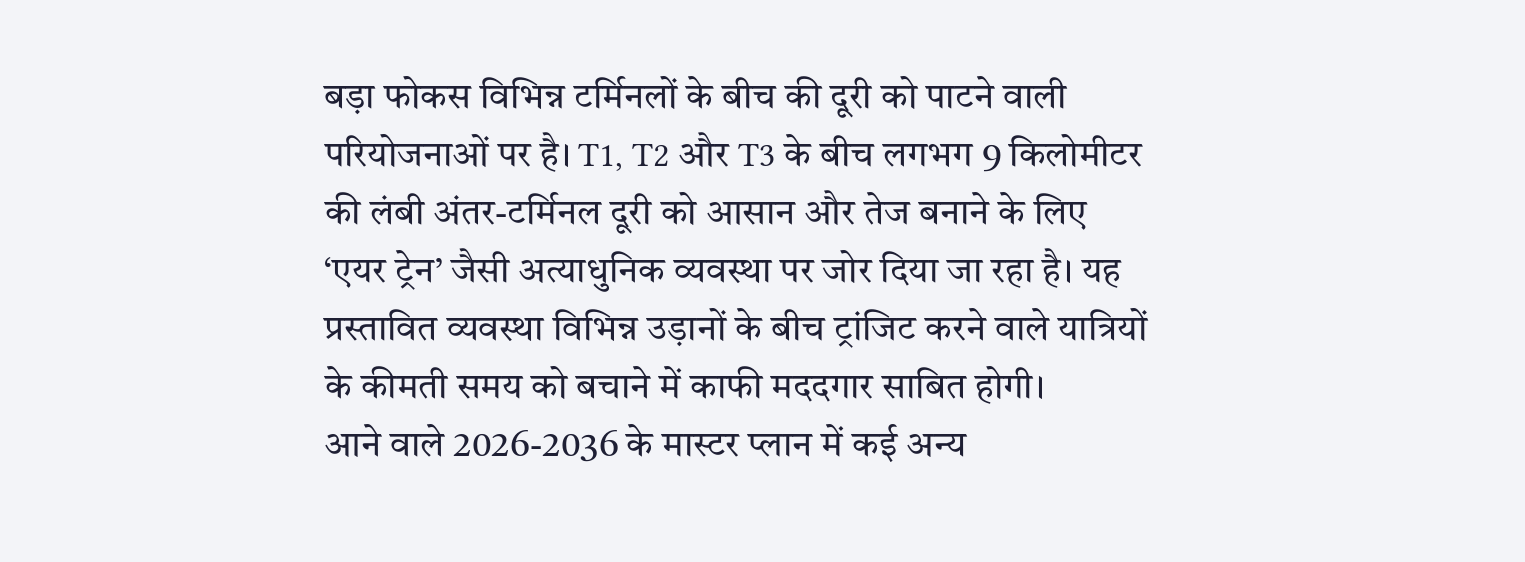बड़ा फोकस विभिन्न टर्मिनलों के बीच की दूरी को पाटने वाली परियोजनाओं पर है। T1, T2 और T3 के बीच लगभग 9 किलोमीटर की लंबी अंतर-टर्मिनल दूरी को आसान और तेज बनाने के लिए ‘एयर ट्रेन’ जैसी अत्याधुनिक व्यवस्था पर जोर दिया जा रहा है। यह प्रस्तावित व्यवस्था विभिन्न उड़ानों के बीच ट्रांजिट करने वाले यात्रियों के कीमती समय को बचाने में काफी मददगार साबित होगी।
आने वाले 2026-2036 के मास्टर प्लान में कई अन्य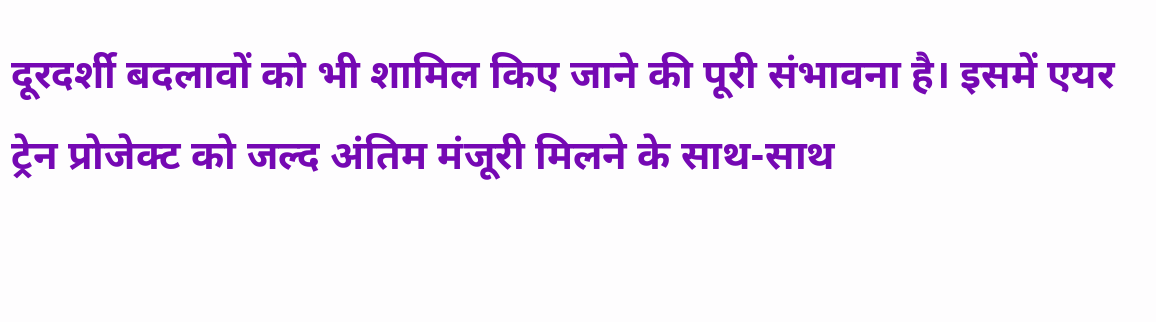दूरदर्शी बदलावों को भी शामिल किए जाने की पूरी संभावना है। इसमें एयर ट्रेन प्रोजेक्ट को जल्द अंतिम मंजूरी मिलने के साथ-साथ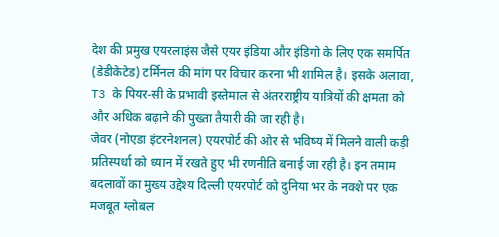देश की प्रमुख एयरलाइंस जैसे एयर इंडिया और इंडिगो के लिए एक समर्पित (डेडीकेटेड) टर्मिनल की मांग पर विचार करना भी शामिल है। इसके अलावा, T3 के पियर-सी के प्रभावी इस्तेमाल से अंतरराष्ट्रीय यात्रियों की क्षमता को और अधिक बढ़ाने की पुख्ता तैयारी की जा रही है।
जेवर (नोएडा इंटरनेशनल) एयरपोर्ट की ओर से भविष्य में मिलने वाली कड़ी प्रतिस्पर्धा को ध्यान में रखते हुए भी रणनीति बनाई जा रही है। इन तमाम बदलावों का मुख्य उद्देश्य दिल्ली एयरपोर्ट को दुनिया भर के नक्शे पर एक मजबूत ग्लोबल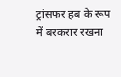ट्रांसफर हब के रूप में बरकरार रखना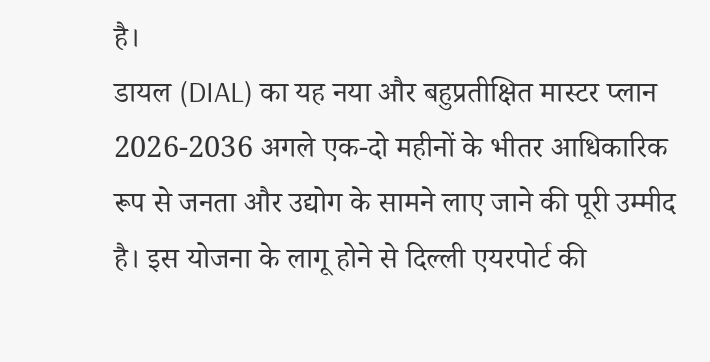है।
डायल (DIAL) का यह नया और बहुप्रतीक्षित मास्टर प्लान 2026-2036 अगले एक-दो महीनों के भीतर आधिकारिक रूप से जनता और उद्योग के सामने लाए जाने की पूरी उम्मीद है। इस योजना के लागू होने से दिल्ली एयरपोर्ट की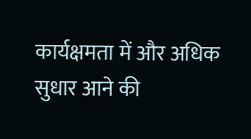कार्यक्षमता में और अधिक सुधार आने की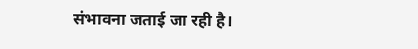संभावना जताई जा रही है।